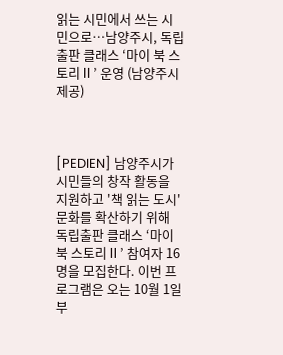읽는 시민에서 쓰는 시민으로…남양주시, 독립출판 클래스 ‘마이 북 스토리Ⅱ’ 운영 (남양주시 제공)



[PEDIEN] 남양주시가 시민들의 창작 활동을 지원하고 '책 읽는 도시' 문화를 확산하기 위해 독립출판 클래스 ‘마이 북 스토리Ⅱ’ 참여자 16명을 모집한다. 이번 프로그램은 오는 10월 1일부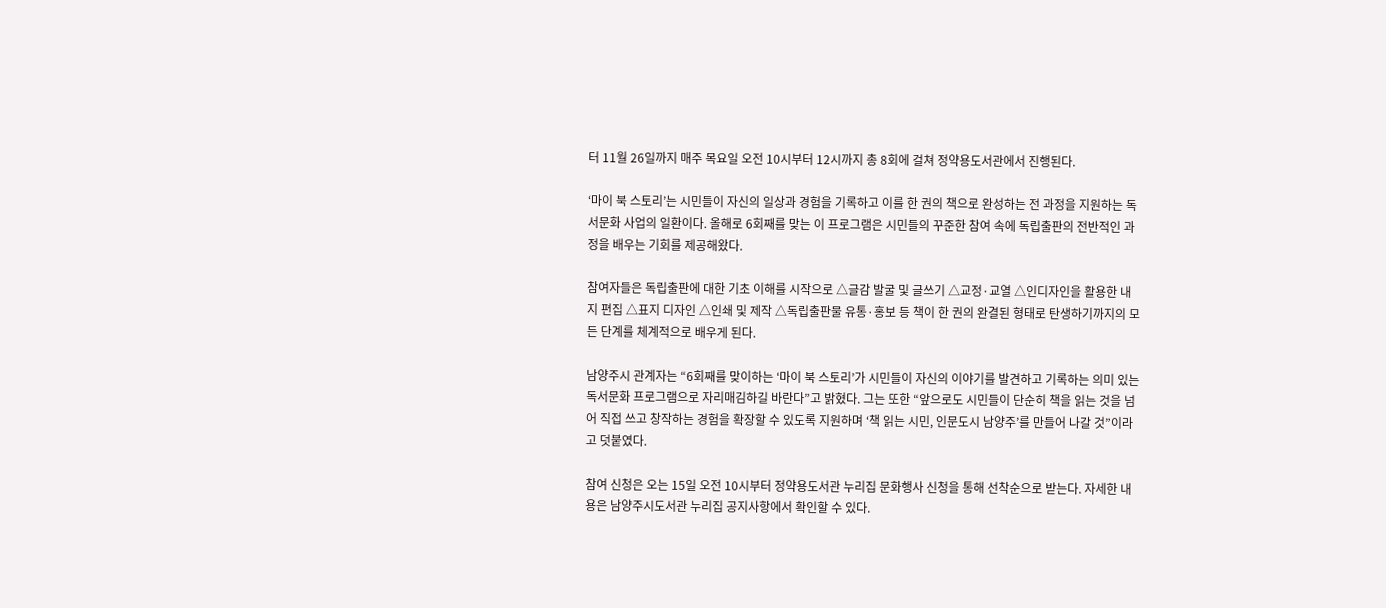터 11월 26일까지 매주 목요일 오전 10시부터 12시까지 총 8회에 걸쳐 정약용도서관에서 진행된다.

‘마이 북 스토리’는 시민들이 자신의 일상과 경험을 기록하고 이를 한 권의 책으로 완성하는 전 과정을 지원하는 독서문화 사업의 일환이다. 올해로 6회째를 맞는 이 프로그램은 시민들의 꾸준한 참여 속에 독립출판의 전반적인 과정을 배우는 기회를 제공해왔다.

참여자들은 독립출판에 대한 기초 이해를 시작으로 △글감 발굴 및 글쓰기 △교정·교열 △인디자인을 활용한 내지 편집 △표지 디자인 △인쇄 및 제작 △독립출판물 유통·홍보 등 책이 한 권의 완결된 형태로 탄생하기까지의 모든 단계를 체계적으로 배우게 된다.

남양주시 관계자는 “6회째를 맞이하는 ‘마이 북 스토리’가 시민들이 자신의 이야기를 발견하고 기록하는 의미 있는 독서문화 프로그램으로 자리매김하길 바란다”고 밝혔다. 그는 또한 “앞으로도 시민들이 단순히 책을 읽는 것을 넘어 직접 쓰고 창작하는 경험을 확장할 수 있도록 지원하며 ‘책 읽는 시민, 인문도시 남양주’를 만들어 나갈 것”이라고 덧붙였다.

참여 신청은 오는 15일 오전 10시부터 정약용도서관 누리집 문화행사 신청을 통해 선착순으로 받는다. 자세한 내용은 남양주시도서관 누리집 공지사항에서 확인할 수 있다.